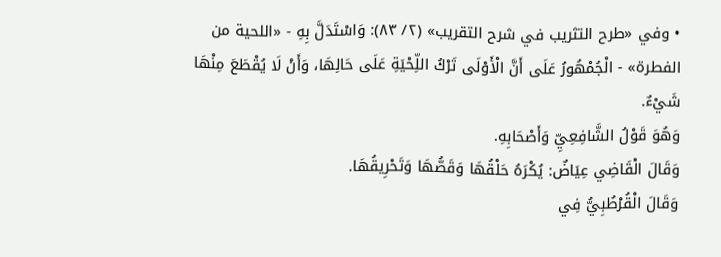• وفي «طرح التثريب في شرح التقريب» (٢/ ٨٣): وَاسْتَدَلَّ بِهِ - «اللحية من الفطرة» - الْجُمْهُورُ عَلَى أَنَّ الْأَوْلَى تَرْكُ اللِّحْيَةِ عَلَى حَالِهَا، وَأَنْ لَا يُقْطَعَ مِنْهَا شَيْءٌ.
وَهُوَ قَوْلُ الشَّافِعِيِّ وَأَصْحَابِهِ.
وَقَالَ الْقَاضِي عِيَاضٌ: يُكْرَهُ حَلْقُهَا وَقَصُّهَا وَتَحْرِيقُهَا.
وَقَالَ الْقُرْطُبِيُّ فِي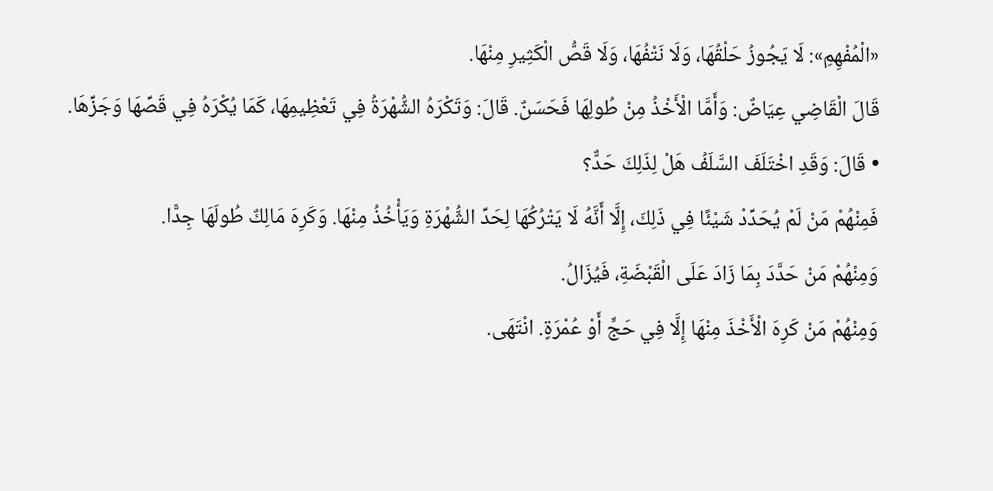«الْمُفْهِمِ»: لَا يَجُوزُ حَلْقُهَا، وَلَا نَتْفُهَا، وَلَا قَصُّ الْكَثِيرِ مِنْهَا.
قَالَ الْقَاضِي عِيَاضٌ: وَأَمَّا الْأَخْذُ مِنْ طُولِهَا فَحَسَنٌ. قَالَ: وَتَكْرَهُ الشُّهْرَةُ فِي تَعْظِيمِهَا، كَمَا يُكْرَهُ فِي قَصِّهَا وَجَزِّهَا.
• قَالَ: وَقَدِ اخْتَلَفَ السَّلَفُ هَلْ لِذَلِكَ حَدٌّ؟
فَمِنْهُمْ مَنْ لَمْ يُحَدِّدْ شَيْئًا فِي ذَلِكَ، إِلَّا أَنَّهُ لَا يَتْرُكُهَا لِحَدِّ الشُّهْرَةِ وَيَأْخُذُ مِنْهَا. وَكَرِهَ مَالِكٌ طُولَهَا جِدًّا.
وَمِنْهُمْ مَنْ حَدَّدَ بِمَا زَادَ عَلَى الْقَبْضَةِ، فَيُزَالُ.
وَمِنْهُمْ مَنْ كَرِهَ الْأَخْذَ مِنْهَا إِلَّا فِي حَجٍّ أَوْ عُمْرَةٍ. انْتَهَى.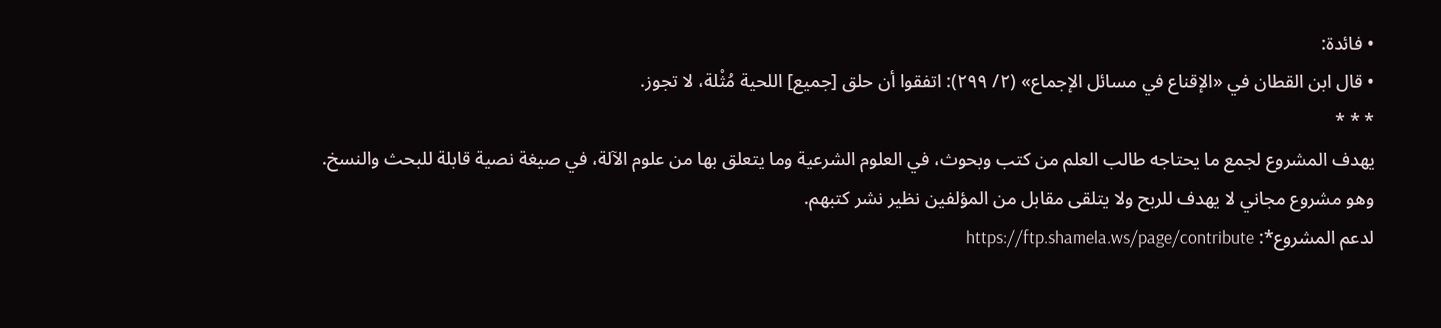• فائدة:
• قال ابن القطان في «الإقناع في مسائل الإجماع» (٢/ ٢٩٩): اتفقوا أن حلق [جميع] اللحية مُثْلة، لا تجوز.
* * *
يهدف المشروع لجمع ما يحتاجه طالب العلم من كتب وبحوث، في العلوم الشرعية وما يتعلق بها من علوم الآلة، في صيغة نصية قابلة للبحث والنسخ.
وهو مشروع مجاني لا يهدف للربح ولا يتلقى مقابل من المؤلفين نظير نشر كتبهم.
لدعم المشروع*: https://ftp.shamela.ws/page/contribute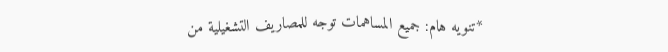*تنويه هام: جميع المساهمات توجه للمصاريف التشغيلية من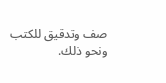صف وتدقيق للكتب ونحو ذلك.